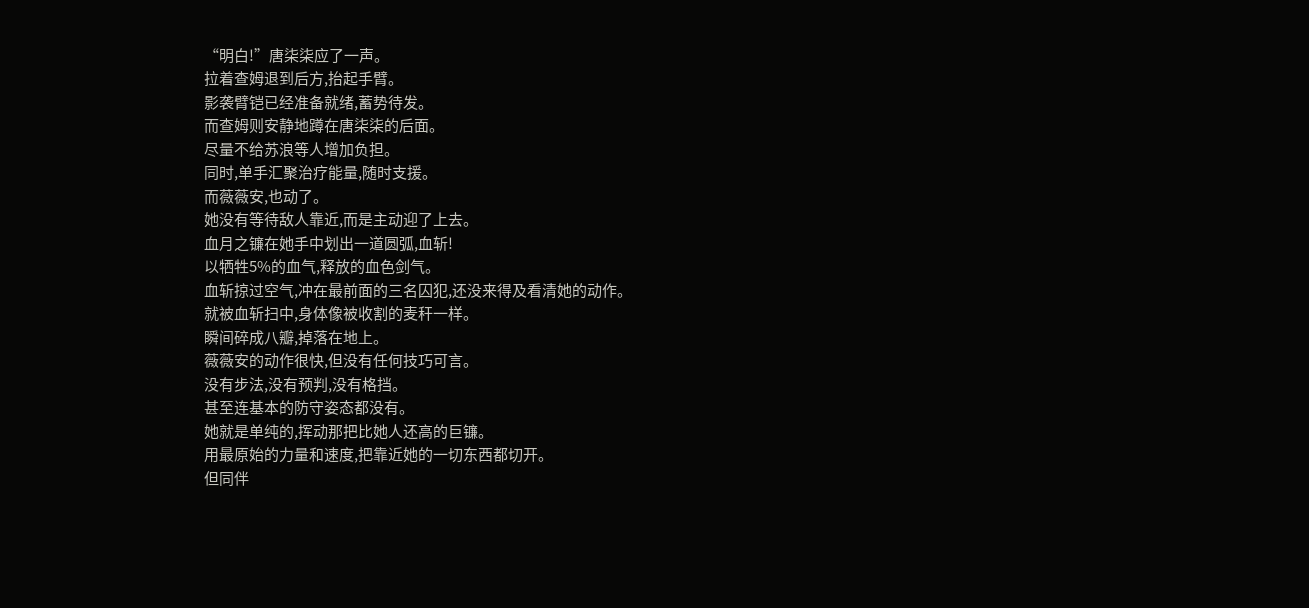“明白!”唐柒柒应了一声。
拉着查姆退到后方,抬起手臂。
影袭臂铠已经准备就绪,蓄势待发。
而查姆则安静地蹲在唐柒柒的后面。
尽量不给苏浪等人增加负担。
同时,单手汇聚治疗能量,随时支援。
而薇薇安,也动了。
她没有等待敌人靠近,而是主动迎了上去。
血月之镰在她手中划出一道圆弧,血斩!
以牺牲5%的血气,释放的血色剑气。
血斩掠过空气,冲在最前面的三名囚犯,还没来得及看清她的动作。
就被血斩扫中,身体像被收割的麦秆一样。
瞬间碎成八瓣,掉落在地上。
薇薇安的动作很快,但没有任何技巧可言。
没有步法,没有预判,没有格挡。
甚至连基本的防守姿态都没有。
她就是单纯的,挥动那把比她人还高的巨镰。
用最原始的力量和速度,把靠近她的一切东西都切开。
但同伴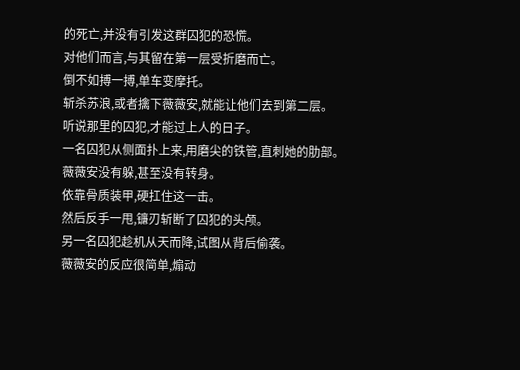的死亡,并没有引发这群囚犯的恐慌。
对他们而言,与其留在第一层受折磨而亡。
倒不如搏一搏,单车变摩托。
斩杀苏浪,或者擒下薇薇安,就能让他们去到第二层。
听说那里的囚犯,才能过上人的日子。
一名囚犯从侧面扑上来,用磨尖的铁管,直刺她的肋部。
薇薇安没有躲,甚至没有转身。
依靠骨质装甲,硬扛住这一击。
然后反手一甩,镰刃斩断了囚犯的头颅。
另一名囚犯趁机从天而降,试图从背后偷袭。
薇薇安的反应很简单,煽动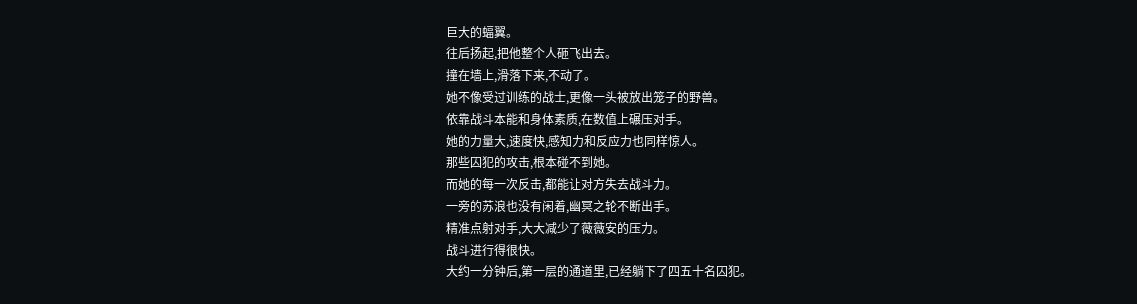巨大的蝠翼。
往后扬起,把他整个人砸飞出去。
撞在墙上,滑落下来,不动了。
她不像受过训练的战士,更像一头被放出笼子的野兽。
依靠战斗本能和身体素质,在数值上碾压对手。
她的力量大,速度快,感知力和反应力也同样惊人。
那些囚犯的攻击,根本碰不到她。
而她的每一次反击,都能让对方失去战斗力。
一旁的苏浪也没有闲着,幽冥之轮不断出手。
精准点射对手,大大减少了薇薇安的压力。
战斗进行得很快。
大约一分钟后,第一层的通道里,已经躺下了四五十名囚犯。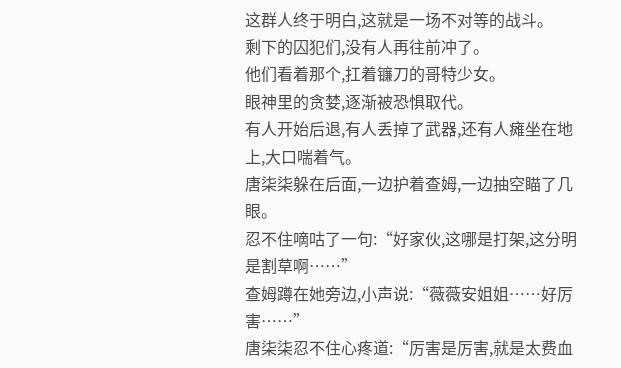这群人终于明白,这就是一场不对等的战斗。
剩下的囚犯们,没有人再往前冲了。
他们看着那个,扛着镰刀的哥特少女。
眼神里的贪婪,逐渐被恐惧取代。
有人开始后退,有人丢掉了武器,还有人瘫坐在地上,大口喘着气。
唐柒柒躲在后面,一边护着查姆,一边抽空瞄了几眼。
忍不住嘀咕了一句:“好家伙,这哪是打架,这分明是割草啊……”
查姆蹲在她旁边,小声说:“薇薇安姐姐……好厉害……”
唐柒柒忍不住心疼道:“厉害是厉害,就是太费血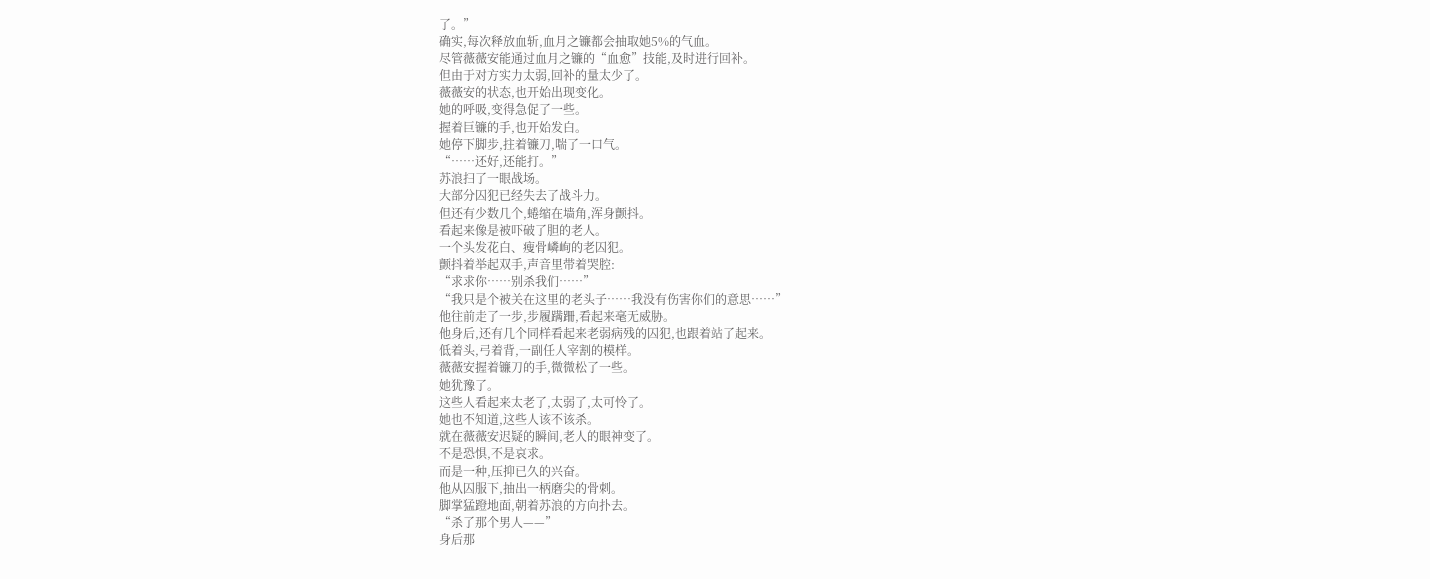了。”
确实,每次释放血斩,血月之镰都会抽取她5%的气血。
尽管薇薇安能通过血月之镰的“血愈”技能,及时进行回补。
但由于对方实力太弱,回补的量太少了。
薇薇安的状态,也开始出现变化。
她的呼吸,变得急促了一些。
握着巨镰的手,也开始发白。
她停下脚步,拄着镰刀,喘了一口气。
“……还好,还能打。”
苏浪扫了一眼战场。
大部分囚犯已经失去了战斗力。
但还有少数几个,蜷缩在墙角,浑身颤抖。
看起来像是被吓破了胆的老人。
一个头发花白、瘦骨嶙峋的老囚犯。
颤抖着举起双手,声音里带着哭腔:
“求求你……别杀我们……”
“我只是个被关在这里的老头子……我没有伤害你们的意思……”
他往前走了一步,步履蹒跚,看起来毫无威胁。
他身后,还有几个同样看起来老弱病残的囚犯,也跟着站了起来。
低着头,弓着背,一副任人宰割的模样。
薇薇安握着镰刀的手,微微松了一些。
她犹豫了。
这些人看起来太老了,太弱了,太可怜了。
她也不知道,这些人该不该杀。
就在薇薇安迟疑的瞬间,老人的眼神变了。
不是恐惧,不是哀求。
而是一种,压抑已久的兴奋。
他从囚服下,抽出一柄磨尖的骨刺。
脚掌猛蹬地面,朝着苏浪的方向扑去。
“杀了那个男人——”
身后那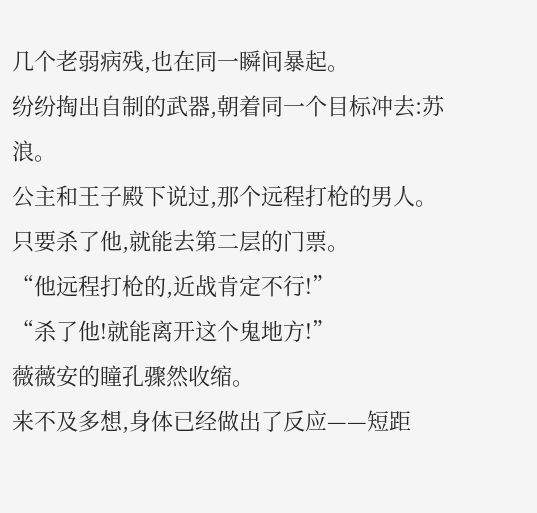几个老弱病残,也在同一瞬间暴起。
纷纷掏出自制的武器,朝着同一个目标冲去:苏浪。
公主和王子殿下说过,那个远程打枪的男人。
只要杀了他,就能去第二层的门票。
“他远程打枪的,近战肯定不行!”
“杀了他!就能离开这个鬼地方!”
薇薇安的瞳孔骤然收缩。
来不及多想,身体已经做出了反应——短距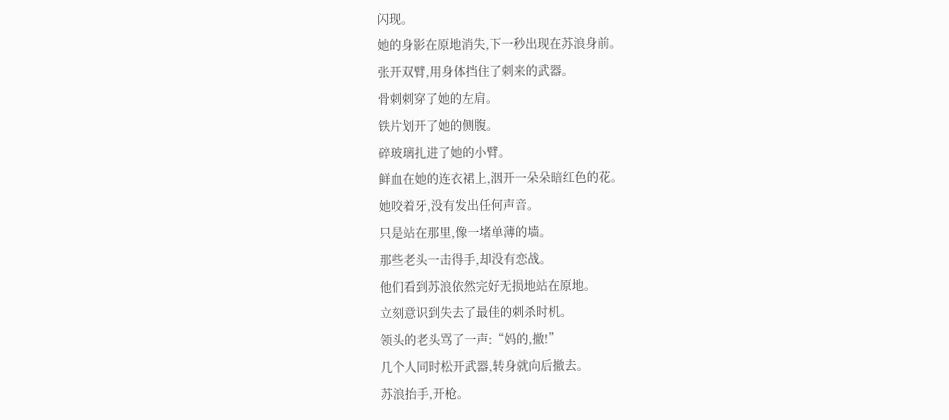闪现。
她的身影在原地消失,下一秒出现在苏浪身前。
张开双臂,用身体挡住了刺来的武器。
骨刺刺穿了她的左肩。
铁片划开了她的侧腹。
碎玻璃扎进了她的小臂。
鲜血在她的连衣裙上,洇开一朵朵暗红色的花。
她咬着牙,没有发出任何声音。
只是站在那里,像一堵单薄的墙。
那些老头一击得手,却没有恋战。
他们看到苏浪依然完好无损地站在原地。
立刻意识到失去了最佳的刺杀时机。
领头的老头骂了一声:“妈的,撤!”
几个人同时松开武器,转身就向后撤去。
苏浪抬手,开枪。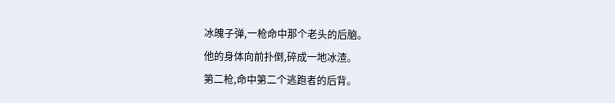冰魄子弹,一枪命中那个老头的后脑。
他的身体向前扑倒,碎成一地冰渣。
第二枪,命中第二个逃跑者的后背。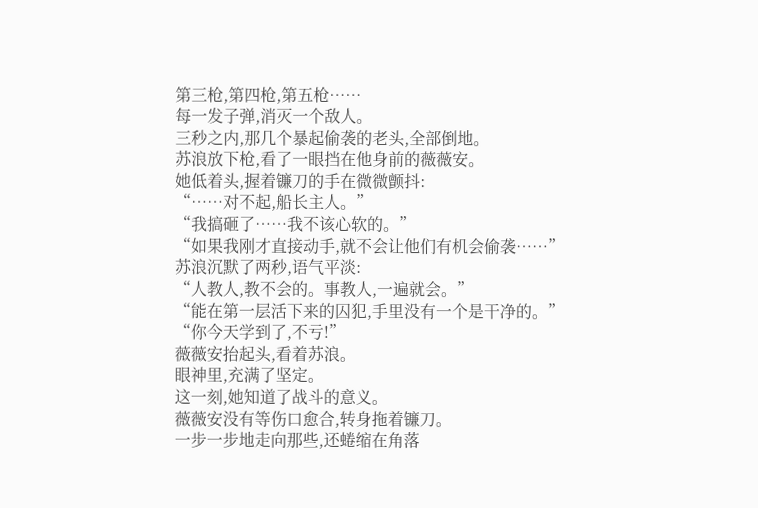第三枪,第四枪,第五枪……
每一发子弹,消灭一个敌人。
三秒之内,那几个暴起偷袭的老头,全部倒地。
苏浪放下枪,看了一眼挡在他身前的薇薇安。
她低着头,握着镰刀的手在微微颤抖:
“……对不起,船长主人。”
“我搞砸了……我不该心软的。”
“如果我刚才直接动手,就不会让他们有机会偷袭……”
苏浪沉默了两秒,语气平淡:
“人教人,教不会的。事教人,一遍就会。”
“能在第一层活下来的囚犯,手里没有一个是干净的。”
“你今天学到了,不亏!”
薇薇安抬起头,看着苏浪。
眼神里,充满了坚定。
这一刻,她知道了战斗的意义。
薇薇安没有等伤口愈合,转身拖着镰刀。
一步一步地走向那些,还蜷缩在角落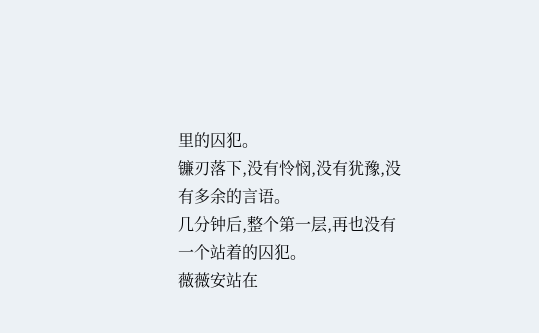里的囚犯。
镰刃落下,没有怜悯,没有犹豫,没有多余的言语。
几分钟后,整个第一层,再也没有一个站着的囚犯。
薇薇安站在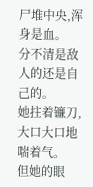尸堆中央,浑身是血。
分不清是敌人的还是自己的。
她拄着镰刀,大口大口地喘着气。
但她的眼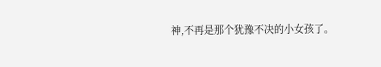神,不再是那个犹豫不决的小女孩了。